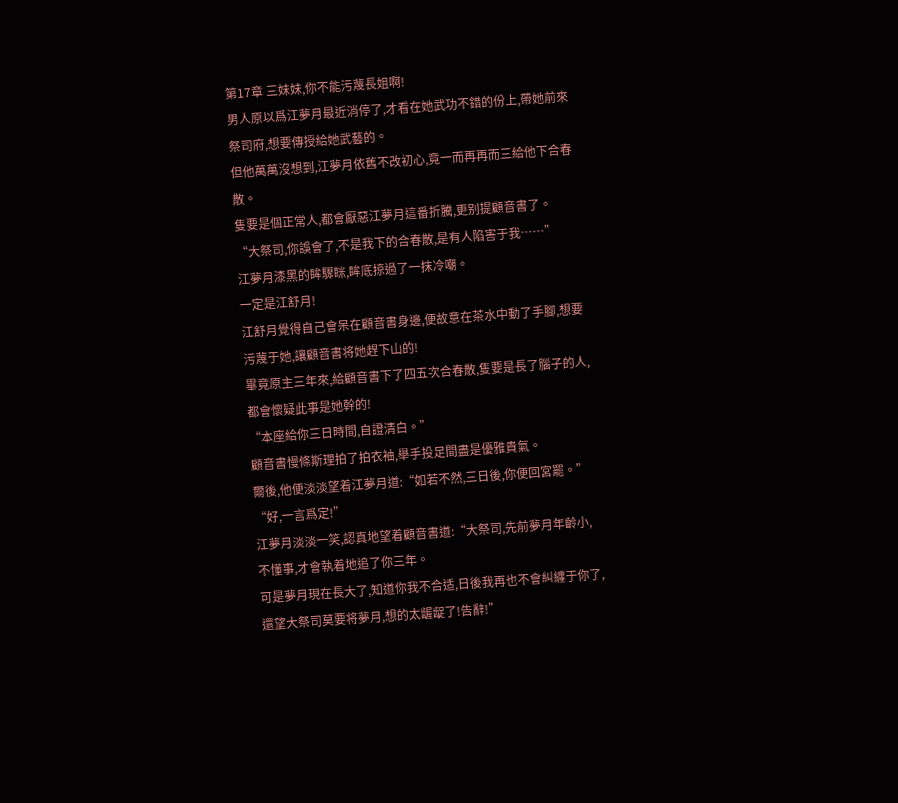第17章 三妹妹,你不能污蔑長姐啊!
男人原以爲江夢月最近消停了,才看在她武功不錯的份上,帶她前來祭司府,想要傳授給她武藝的。
但他萬萬沒想到,江夢月依舊不改初心,竟一而再再而三給他下合春散。
隻要是個正常人,都會厭惡江夢月這番折騰,更别提顧音書了。
“大祭司,你誤會了,不是我下的合春散,是有人陷害于我……”
江夢月漆黑的眸驟眯,眸底掠過了一抹冷嘲。
一定是江舒月!
江舒月覺得自己會呆在顧音書身邊,便故意在茶水中動了手腳,想要污蔑于她,讓顧音書将她趕下山的!
畢竟原主三年來,給顧音書下了四五次合春散,隻要是長了腦子的人,都會懷疑此事是她幹的!
“本座給你三日時間,自證清白。”
顧音書慢條斯理拍了拍衣袖,舉手投足間盡是優雅貴氣。
爾後,他便淡淡望着江夢月道:“如若不然,三日後,你便回宮罷。”
“好,一言爲定!”
江夢月淡淡一笑,認真地望着顧音書道:“大祭司,先前夢月年齡小,不懂事,才會執着地追了你三年。
可是夢月現在長大了,知道你我不合适,日後我再也不會糾纏于你了,還望大祭司莫要将夢月,想的太龌龊了!告辭!”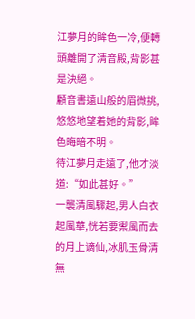江夢月的眸色一冷,便轉頭離開了清音殿,背影甚是決絕。
顧音書遠山般的眉微挑,悠悠地望着她的背影,眸色晦暗不明。
待江夢月走遠了,他才淡道:“如此甚好。”
一襲清風驟起,男人白衣起風華,恍若要禦風而去的月上谪仙,冰肌玉骨清無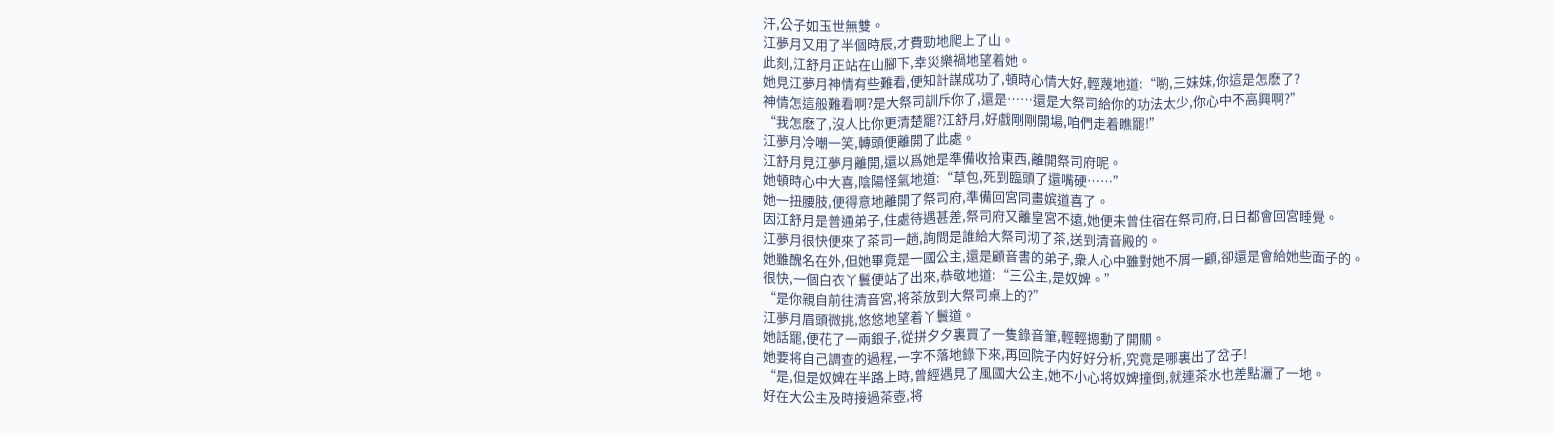汗,公子如玉世無雙。
江夢月又用了半個時辰,才費勁地爬上了山。
此刻,江舒月正站在山腳下,幸災樂禍地望着她。
她見江夢月神情有些難看,便知計謀成功了,頓時心情大好,輕蔑地道:“喲,三妹妹,你這是怎麽了?
神情怎這般難看啊?是大祭司訓斥你了,還是……還是大祭司給你的功法太少,你心中不高興啊?”
“我怎麽了,沒人比你更清楚罷?江舒月,好戲剛剛開場,咱們走着瞧罷!”
江夢月冷嘲一笑,轉頭便離開了此處。
江舒月見江夢月離開,還以爲她是準備收拾東西,離開祭司府呢。
她頓時心中大喜,陰陽怪氣地道:“草包,死到臨頭了還嘴硬……”
她一扭腰肢,便得意地離開了祭司府,準備回宮同畫嫔道喜了。
因江舒月是普通弟子,住處待遇甚差,祭司府又離皇宮不遠,她便未曾住宿在祭司府,日日都會回宮睡覺。
江夢月很快便來了茶司一趟,詢問是誰給大祭司沏了茶,送到清音殿的。
她雖醜名在外,但她畢竟是一國公主,還是顧音書的弟子,衆人心中雖對她不屑一顧,卻還是會給她些面子的。
很快,一個白衣丫鬟便站了出來,恭敬地道:“三公主,是奴婢。”
“是你親自前往清音宮,将茶放到大祭司桌上的?”
江夢月眉頭微挑,悠悠地望着丫鬟道。
她話罷,便花了一兩銀子,從拼夕夕裏買了一隻錄音筆,輕輕摁動了開關。
她要将自己調查的過程,一字不落地錄下來,再回院子内好好分析,究竟是哪裏出了岔子!
“是,但是奴婢在半路上時,曾經遇見了風國大公主,她不小心将奴婢撞倒,就連茶水也差點灑了一地。
好在大公主及時接過茶壺,将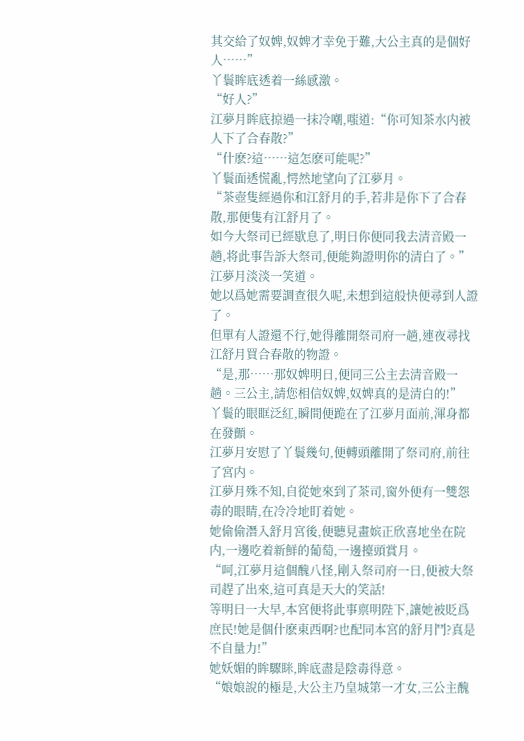其交給了奴婢,奴婢才幸免于難,大公主真的是個好人……”
丫鬟眸底透着一絲感激。
“好人?”
江夢月眸底掠過一抹冷嘲,嗤道:“你可知茶水内被人下了合春散?”
“什麽?這……這怎麽可能呢?”
丫鬟面透慌亂,愕然地望向了江夢月。
“茶壺隻經過你和江舒月的手,若非是你下了合春散,那便隻有江舒月了。
如今大祭司已經歇息了,明日你便同我去清音殿一趟,将此事告訴大祭司,便能夠證明你的清白了。”
江夢月淡淡一笑道。
她以爲她需要調查很久呢,未想到這般快便尋到人證了。
但單有人證還不行,她得離開祭司府一趟,連夜尋找江舒月買合春散的物證。
“是,那……那奴婢明日,便同三公主去清音殿一趟。三公主,請您相信奴婢,奴婢真的是清白的!”
丫鬟的眼眶泛紅,瞬間便跪在了江夢月面前,渾身都在發顫。
江夢月安慰了丫鬟幾句,便轉頭離開了祭司府,前往了宮内。
江夢月殊不知,自從她來到了茶司,窗外便有一雙怨毒的眼睛,在冷冷地盯着她。
她偷偷潛入舒月宮後,便聽見畫嫔正欣喜地坐在院内,一邊吃着新鮮的葡萄,一邊擡頭賞月。
“呵,江夢月這個醜八怪,剛入祭司府一日,便被大祭司趕了出來,這可真是天大的笑話!
等明日一大早,本宮便将此事禀明陛下,讓她被貶爲庶民!她是個什麽東西啊?也配同本宮的舒月鬥?真是不自量力!”
她妖媚的眸驟眯,眸底盡是陰毒得意。
“娘娘說的極是,大公主乃皇城第一才女,三公主醜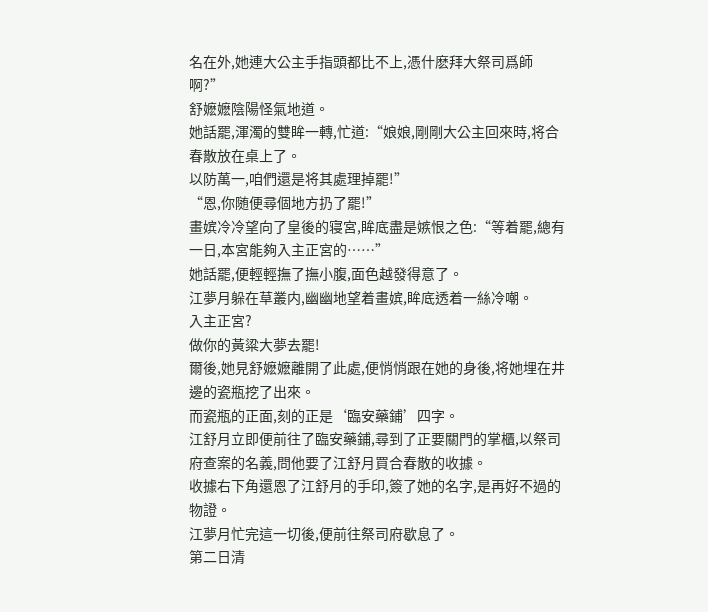名在外,她連大公主手指頭都比不上,憑什麽拜大祭司爲師啊?”
舒嬷嬷陰陽怪氣地道。
她話罷,渾濁的雙眸一轉,忙道:“娘娘,剛剛大公主回來時,将合春散放在桌上了。
以防萬一,咱們還是将其處理掉罷!”
“恩,你随便尋個地方扔了罷!”
畫嫔冷冷望向了皇後的寝宮,眸底盡是嫉恨之色:“等着罷,總有一日,本宮能夠入主正宮的……”
她話罷,便輕輕撫了撫小腹,面色越發得意了。
江夢月躲在草叢内,幽幽地望着畫嫔,眸底透着一絲冷嘲。
入主正宮?
做你的黃粱大夢去罷!
爾後,她見舒嬷嬷離開了此處,便悄悄跟在她的身後,将她埋在井邊的瓷瓶挖了出來。
而瓷瓶的正面,刻的正是‘臨安藥鋪’四字。
江舒月立即便前往了臨安藥鋪,尋到了正要關門的掌櫃,以祭司府查案的名義,問他要了江舒月買合春散的收據。
收據右下角還恩了江舒月的手印,簽了她的名字,是再好不過的物證。
江夢月忙完這一切後,便前往祭司府歇息了。
第二日清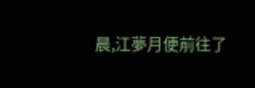晨,江夢月便前往了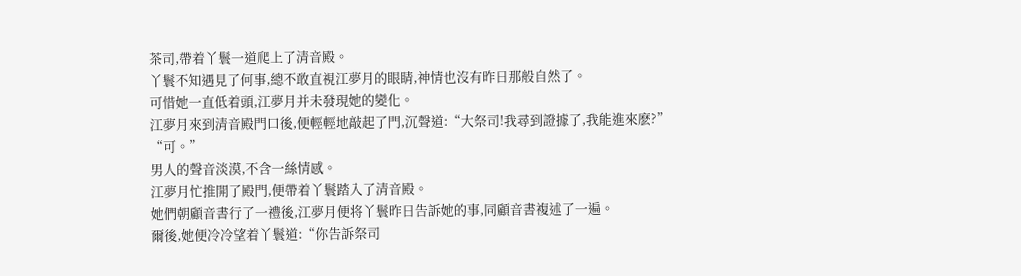茶司,帶着丫鬟一道爬上了清音殿。
丫鬟不知遇見了何事,總不敢直視江夢月的眼睛,神情也沒有昨日那般自然了。
可惜她一直低着頭,江夢月并未發現她的變化。
江夢月來到清音殿門口後,便輕輕地敲起了門,沉聲道:“大祭司!我尋到證據了,我能進來麽?”
“可。”
男人的聲音淡漠,不含一絲情感。
江夢月忙推開了殿門,便帶着丫鬟踏入了清音殿。
她們朝顧音書行了一禮後,江夢月便将丫鬟昨日告訴她的事,同顧音書複述了一遍。
爾後,她便冷冷望着丫鬟道:“你告訴祭司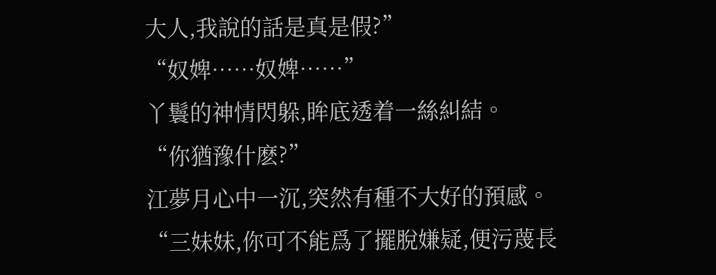大人,我說的話是真是假?”
“奴婢……奴婢……”
丫鬟的神情閃躲,眸底透着一絲糾結。
“你猶豫什麽?”
江夢月心中一沉,突然有種不大好的預感。
“三妹妹,你可不能爲了擺脫嫌疑,便污蔑長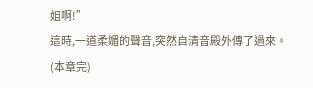姐啊!”
這時,一道柔媚的聲音,突然自清音殿外傳了過來。
(本章完)